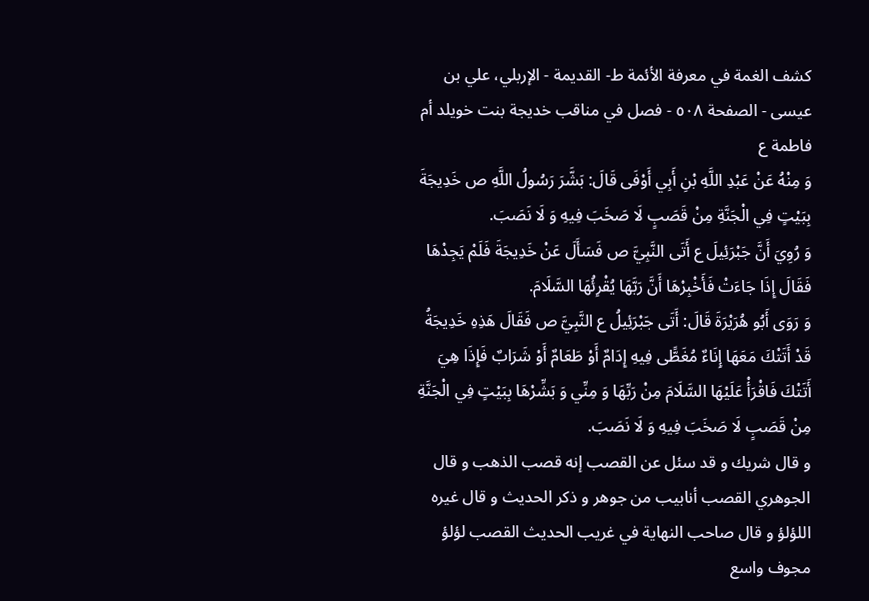كشف الغمة في معرفة الأئمة ط- القديمة - الإربلي، علي بن عيسى - الصفحة ٥٠٨ - فصل في مناقب خديجة بنت خويلد أم فاطمة ع
وَ مِنْهُ عَنْ عَبْدِ اللَّهِ بْنِ أَبِي أَوْفَى قَالَ: بَشَّرَ رَسُولُ اللَّهِ ص خَدِيجَةَ بِبَيْتٍ فِي الْجَنَّةِ مِنْ قَصَبٍ لَا صَخَبَ فِيهِ وَ لَا نَصَبَ.
وَ رُوِيَ أَنَّ جَبْرَئِيلَ ع أَتَى النَّبِيَّ ص فَسَأَلَ عَنْ خَدِيجَةَ فَلَمْ يَجِدْهَا فَقَالَ إِذَا جَاءَتْ فَأَخْبِرْهَا أَنَّ رَبَّهَا يُقْرِئُهَا السَّلَامَ.
وَ رَوَى أَبُو هُرَيْرَةَ قَالَ: أَتَى جَبْرَئِيلُ ع النَّبِيَّ ص فَقَالَ هَذِهِ خَدِيجَةُ قَدْ أَتَتْكَ مَعَهَا إِنَاءٌ مُغَطًّى فِيهِ إِدَامٌ أَوْ طَعَامٌ أَوْ شَرَابٌ فَإِذَا هِيَ أَتَتْكَ فَاقْرَأْ عَلَيْهَا السَّلَامَ مِنْ رَبِّهَا وَ مِنِّي وَ بَشِّرْهَا بِبَيْتٍ فِي الْجَنَّةِ مِنْ قَصَبٍ لَا صَخَبَ فِيهِ وَ لَا نَصَبَ.
و قال شريك و قد سئل عن القصب إنه قصب الذهب و قال الجوهري القصب أنابيب من جوهر و ذكر الحديث و قال غيره اللؤلؤ و قال صاحب النهاية في غريب الحديث القصب لؤلؤ مجوف واسع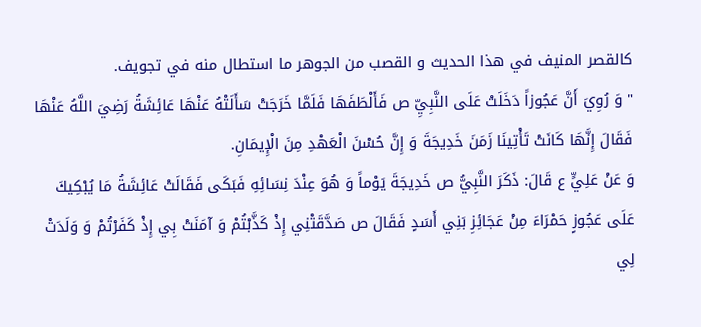كالقصر المنيف في هذا الحديث و القصب من الجوهر ما استطال منه في تجويف.
" وَ رُوِيَ أَنَّ عَجُوزاً دَخَلَتْ عَلَى النَّبِيِّ ص فَأَلْطَفَهَا فَلَمَّا خَرَجَتْ سَأَلَتْهُ عَنْهَا عَائِشَةُ رَضِيَ اللَّهُ عَنْهَا فَقَالَ إِنَّهَا كَانَتْ تَأْتِينَا زَمَنَ خَدِيجَةَ وَ إِنَّ حُسْنَ الْعَهْدِ مِنَ الْإِيمَانِ.
وَ عَنْ عَلِيٍّ ع قَالَ: ذَكَرَ النَّبِيُّ ص خَدِيجَةَ يَوْماً وَ هُوَ عِنْدَ نِسَائِهِ فَبَكَى فَقَالَتْ عَائِشَةُ مَا يُبْكِيكَ عَلَى عَجُوزٍ حَمْرَاءَ مِنْ عَجَائِزِ بَنِي أَسَدٍ فَقَالَ ص صَدَّقَتْنِي إِذْ كَذَّبْتُمْ وَ آمَنَتْ بِي إِذْ كَفَرْتُمْ وَ وَلَدَتْ لِي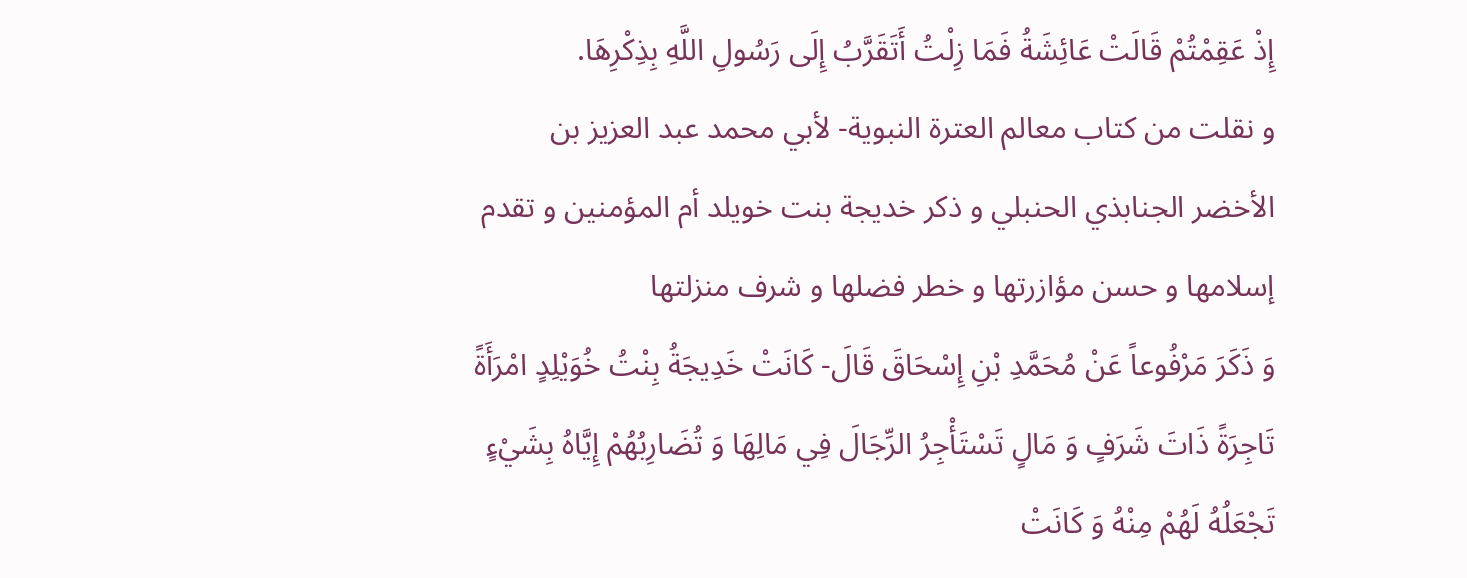إِذْ عَقِمْتُمْ قَالَتْ عَائِشَةُ فَمَا زِلْتُ أَتَقَرَّبُ إِلَى رَسُولِ اللَّهِ بِذِكْرِهَا.
و نقلت من كتاب معالم العترة النبوية- لأبي محمد عبد العزيز بن الأخضر الجنابذي الحنبلي و ذكر خديجة بنت خويلد أم المؤمنين و تقدم إسلامها و حسن مؤازرتها و خطر فضلها و شرف منزلتها
وَ ذَكَرَ مَرْفُوعاً عَنْ مُحَمَّدِ بْنِ إِسْحَاقَ قَالَ- كَانَتْ خَدِيجَةُ بِنْتُ خُوَيْلِدٍ امْرَأَةً تَاجِرَةً ذَاتَ شَرَفٍ وَ مَالٍ تَسْتَأْجِرُ الرِّجَالَ فِي مَالِهَا وَ تُضَارِبُهُمْ إِيَّاهُ بِشَيْءٍ تَجْعَلُهُ لَهُمْ مِنْهُ وَ كَانَتْ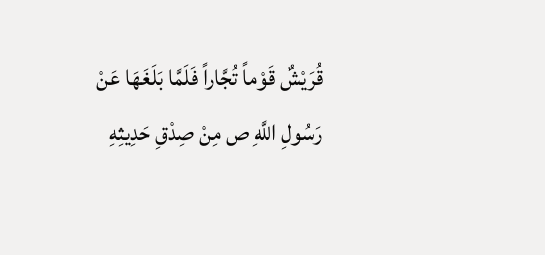قُرَيْشٌ قَوْماً تُجَّاراً فَلَمَّا بَلَغَهَا عَنْ رَسُولِ اللَّهِ ص مِنْ صِدْقِ حَدِيثِهِ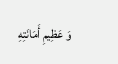وَ عَظِيمِ أَمَانَتِهِ